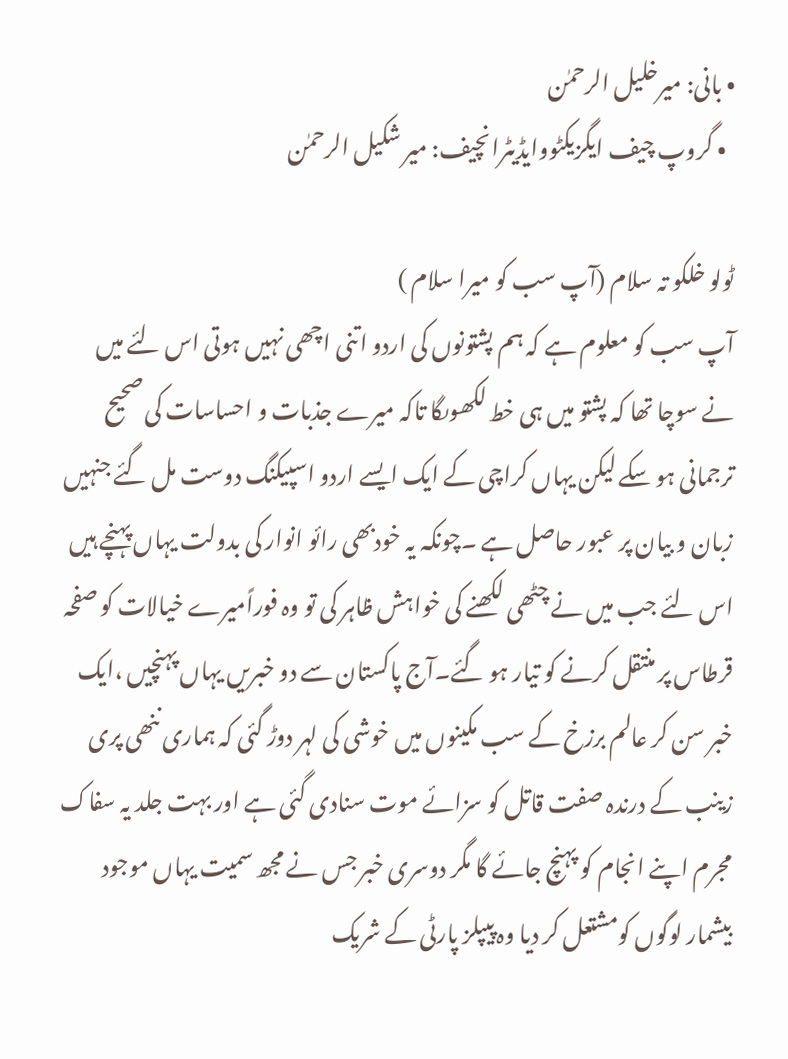• بانی: میرخلیل الرحمٰن
  • گروپ چیف ایگزیکٹووایڈیٹرانچیف: میر شکیل الرحمٰن

ٹولو خلکو تہ سلام (آپ سب کو میرا سلام )
آپ سب کو معلوم ہے کہ ہم پشتونوں کی اردو اتنی اچھی نہیں ہوتی اس لئے میں نے سوچا تھا کہ پشتو میں ہی خط لکھوںگا تاکہ میرے جذبات و احساسات کی صحیح ترجمانی ہو سکے لیکن یہاں کراچی کے ایک ایسے اردو اسپیکنگ دوست مل گئے جنہیں زبان و بیان پر عبور حاصل ہے ۔چونکہ یہ خودبھی رائو انوار کی بدولت یہاں پہنچے ہیں اس لئے جب میں نے چٹھی لکھنے کی خواہش ظاہر کی تو وہ فوراًمیرے خیالات کو صفحہ قرطاس پر منتقل کرنے کو تیار ہو گئے۔آج پاکستان سے دو خبریں یہاں پہنچیں ،ایک خبر سن کر عالم برزخ کے سب مکینوں میں خوشی کی لہر دوڑ گئی کہ ہماری ننھی پری زینب کے درندہ صفت قاتل کو سزائے موت سنادی گئی ہے اور بہت جلد یہ سفاک مجرم اپنے انجام کو پہنچ جائے گا مگر دوسری خبر جس نے مجھ سمیت یہاں موجود بیشمار لوگوں کومشتعل کر دیا وہ پیپلز پارٹی کے شریک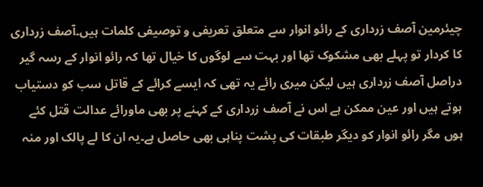چیئرمین آصف زرداری کے رائو انوار سے متعلق تعریفی و توصیفی کلمات ہیں۔آصف زرداری کا کردار تو پہلے بھی مشکوک تھا اور بہت سے لوگوں کا خیال تھا کہ رائو انوار کے رسہ گیر دراصل آصف زرداری ہیں لیکن میری رائے یہ تھی کہ ایسے کرائے کے قاتل سب کو دستیاب ہوتے ہیں اور عین ممکن ہے اس نے آصف زرداری کے کہنے پر بھی ماورائے عدالت قتل کئے ہوں مگر رائو انوار کو دیگر طبقات کی پشت پناہی بھی حاصل ہے۔یہ ان کا لے پالک اور منہ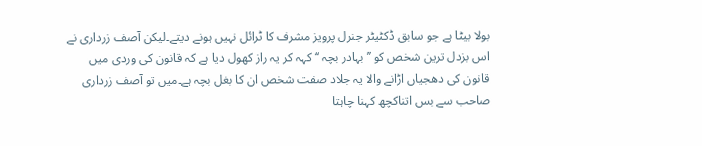بولا بیٹا ہے جو سابق ڈکٹیٹر جنرل پرویز مشرف کا ٹرائل نہیں ہونے دیتے۔لیکن آصف زرداری نے اس بزدل ترین شخص کو ’’بہادر بچہ ‘‘ کہہ کر یہ راز کھول دیا ہے کہ قانون کی وردی میں قانون کی دھجیاں اڑانے والا یہ جلاد صفت شخص ان کا بغل بچہ ہے۔میں تو آصف زرداری صاحب سے بس اتناکچھ کہنا چاہتا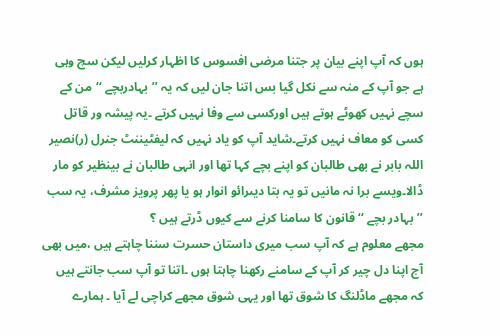ہوں کہ آپ اپنے بیان پر جتنا مرضی افسوس کا اظہار کرلیں لیکن سچ وہی ہے جو آپ کے منہ سے نکل گیا بس اتنا جان لیں کہ یہ ’’بہادربچے ‘‘من کے سچے نہیں کھوٹے ہوتے ہیں اورکسی سے وفا نہیں کرتے ۔یہ پیشہ ور قاتل کسی کو معاف نہیں کرتے۔شاید آپ کو یاد نہیں کہ لیفٹیننٹ جنرل (ر)نصیر اللہ بابر نے بھی طالبان کو اپنے بچے کہا تھا اور انہی طالبان نے بینظیر کو مار ڈالا۔ویسے برا نہ مانیں تو یہ بتا دیںرائو انوار ہو یا پھر پرویز مشرف، یہ سب ’’بہادر بچے ‘‘ قانون کا سامنا کرنے سے کیوں ڈرتے ہیں ؟
مجھے معلوم ہے کہ آپ سب میری داستان حسرت سننا چاہتے ہیں ،میں بھی آج اپنا دل چیر کر آپ کے سامنے رکھنا چاہتا ہوں ۔اتنا تو آپ سب جانتے ہیں کہ مجھے ماڈلنگ کا شوق تھا اور یہی شوق مجھے کراچی لے آیا ۔ ہمارے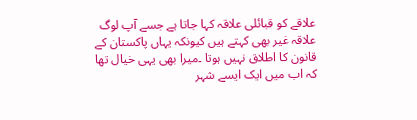علاقے کو قبائلی علاقہ کہا جاتا ہے جسے آپ لوگ علاقہ غیر بھی کہتے ہیں کیونکہ یہاں پاکستان کے قانون کا اطلاق نہیں ہوتا ۔میرا بھی یہی خیال تھا کہ اب میں ایک ایسے شہر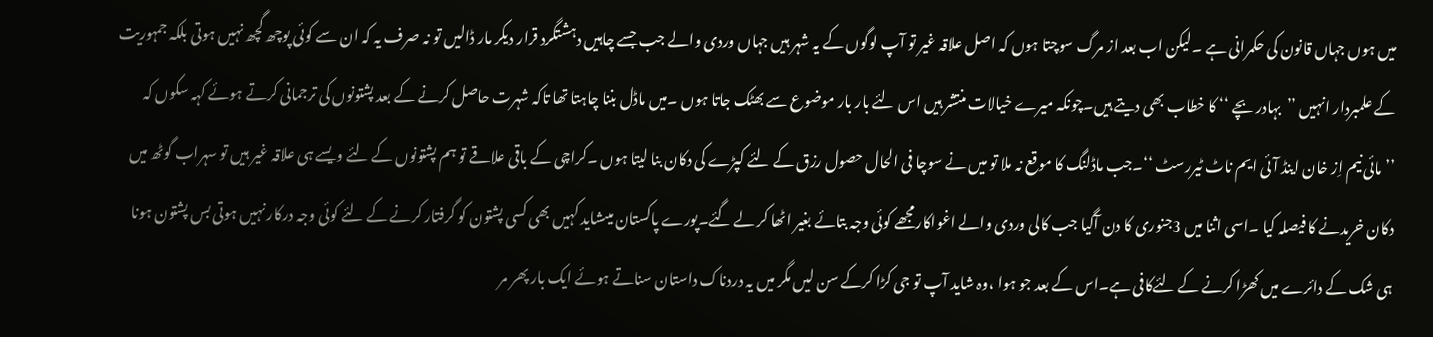میں ہوں جہاں قانون کی حکمرانی ہے ۔لیکن اب بعد از مرگ سوچتا ہوں کہ اصل علاقہ غیر تو آپ لوگوں کے یہ شہر ہیں جہاں وردی والے جب جسے چاہیں دہشتگرد قرار دیکر مار ڈالیں تو نہ صرف یہ کہ ان سے کوئی پوچھ گچھ نہیں ہوتی بلکہ جمہوریت کے علمبردار انہیں ’’بہادر بچے ‘‘ کا خطاب بھی دیتے ہیں۔چونکہ میرے خیالات منتشر ہیں اس لئے بار بار موضوع سے بھٹک جاتا ہوں ۔میں ماڈل بننا چاہتا تھا تاکہ شہرت حاصل کرنے کے بعد پشتونوں کی ترجمانی کرتے ہوئے کہہ سکوں کہ ’’مائی نیم اِز خان اینڈ آئی ایم ناٹ ٹیررسٹ ‘‘۔جب ماڈلنگ کا موقع نہ ملا تو میں نے سوچا فی الحال حصول رزق کے لئے کپڑے کی دکان بنا لیتا ہوں ۔کراچی کے باقی علاقے تو ہم پشتونوں کے لئے ویسے ہی علاقہ غیر ہیں تو سہراب گوٹھ میں دکان خریدنے کا فیصلہ کیا ۔اسی اثنا میں 3جنوری کا دن آگیا جب کالی وردی والے اغواکارمجھے کوئی وجہ بتائے بغیر اٹھا کر لے گئے۔پورے پاکستان میںشاید کہیں بھی کسی پشتون کو گرفتار کرنے کے لئے کوئی وجہ درکار نہیں ہوتی بس پشتون ہونا ہی شک کے دائرے میں کھڑا کرنے کے لئےکافی ہے۔اس کے بعد جو ہوا ،وہ شاید آپ تو جی کڑا کرکے سن لیں مگر میں یہ دردناک داستان سناتے ہوئے ایک بار پھر مر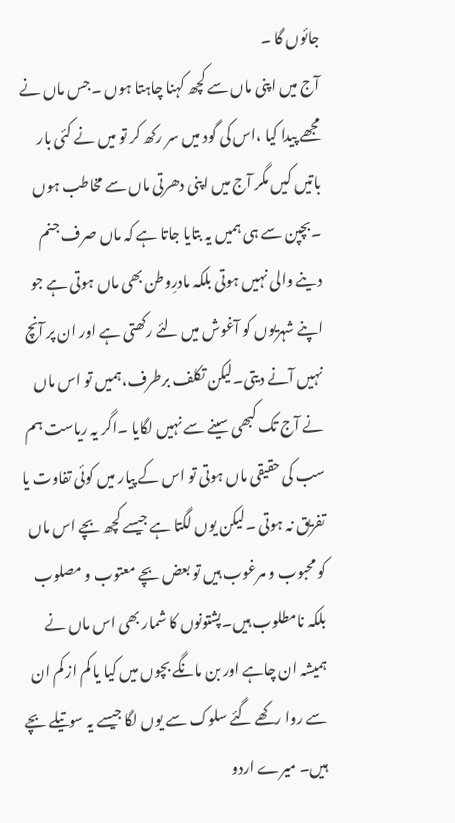جائوں گا ۔
آج میں اپنی ماں سے کچھ کہنا چاہتا ہوں ۔جس ماں نے مجھے پیدا کیا ،اس کی گود میں سر رکھ کر تو میں نے کئی بار باتیں کیں مگر آج میں اپنی دھرتی ماں سے مخاطب ہوں ۔بچپن سے ہی ہمیں یہ بتایا جاتا ہے کہ ماں صرف جنم دینے والی نہیں ہوتی بلکہ مادرِوطن بھی ماں ہوتی ہے جو اپنے شہریوں کو آغوش میں لئے رکھتی ہے اور ان پر آنچ نہیں آنے دیتی۔لیکن تکلف برطرف،ہمیں تو اس ماں نے آج تک کبھی سینے سے نہیں لگایا ۔اگر یہ ریاست ہم سب کی حقیقی ماں ہوتی تو اس کے پیار میں کوئی تفاوت یا تفریق نہ ہوتی ۔لیکن یوں لگتا ہے جیسے کچھ بچے اس ماں کو محبوب و مرغوب ہیں تو بعض بچے معتوب و مصلوب بلکہ نامطلوب ہیں۔پشتونوں کا شمار بھی اس ماں نے ہمیشہ ان چاہے اور بن مانگے بچوں میں کیا یا کم از کم ان سے روا رکھے گئے سلوک سے یوں لگا جیسے یہ سوتیلے بچے ہیں۔ میرے اردو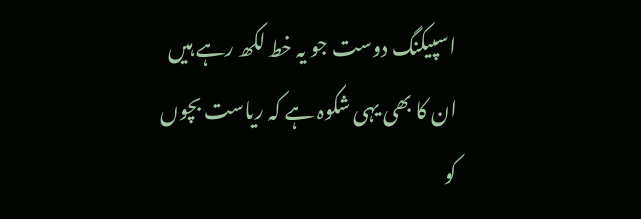اسپیکنگ دوست جو یہ خط لکھ رہے ہیں ان کا بھی یہی شکوہ ہے کہ ریاست بچوں کو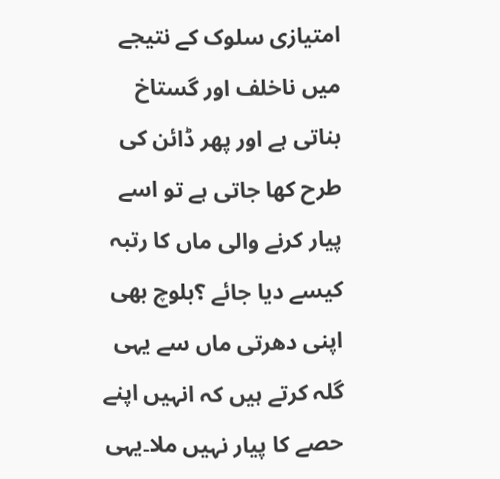امتیازی سلوک کے نتیجے میں ناخلف اور گستاخ بناتی ہے اور پھر ڈائن کی طرح کھا جاتی ہے تو اسے پیار کرنے والی ماں کا رتبہ کیسے دیا جائے ؟بلوچ بھی اپنی دھرتی ماں سے یہی گلہ کرتے ہیں کہ انہیں اپنے حصے کا پیار نہیں ملا۔یہی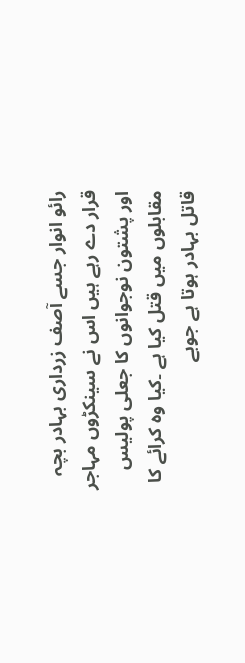رائو انوار جسے آصف زرداری بہادر بچہ قرار دے رہے ہیں اس نے سینکڑوں مہاجر اور پشتون نوجوانوں کا جعلی پولیس مقابلوں میں قتل کیا ہے ۔کیا وہ کرائے کا قاتل بہادر ہوتا ہے جوبے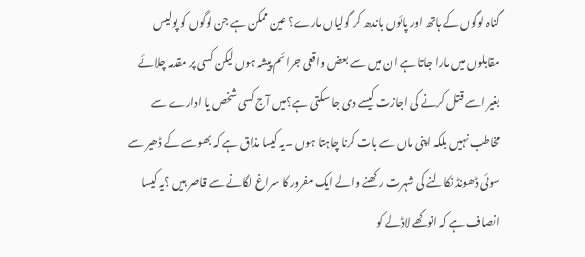گناہ لوگوں کے ہاتھ اور پائوں باندھ کر گولیاں مارے؟ عین ممکن ہے جن لوگوں کو پولیس مقابلوں میں مارا جاتا ہے ان میں سے بعض واقعی جرائم پیشہ ہوں لیکن کسی پر مقدمہ چلائے بغیر اسے قتل کرنے کی اجازت کیسے دی جا سکتی ہے؟میں آج کسی شخص یا ادارے سے مخاطب نہیں بلکہ اپنی ماں سے بات کرنا چاہتا ہوں ۔یہ کیسا مذاق ہے کہ بھوسے کے ڈھیر سے سوئی ڈھونڈ نکالنے کی شہرت رکھنے والے ایک مفرور کا سراغ لگانے سے قاصر ہیں ؟یہ کیسا انصاف ہے کہ انوکھے لاڈلے کو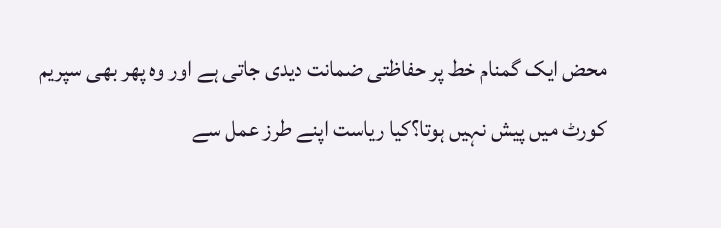محض ایک گمنام خط پر حفاظتی ضمانت دیدی جاتی ہے اور وہ پھر بھی سپریم کورٹ میں پیش نہیں ہوتا؟کیا ریاست اپنے طرز عمل سے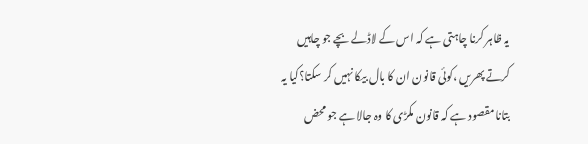یہ ظاہر کرنا چاہتی ہے کہ اس کے لاڈلے بچے جو چاہیں کرتے پھریں ،کوئی قانون ان کا بال بیکا نہیں کر سکتا؟کیا یہ بتانا مقصود ہے کہ قانون مکڑی کا وہ جالا ہے جو محض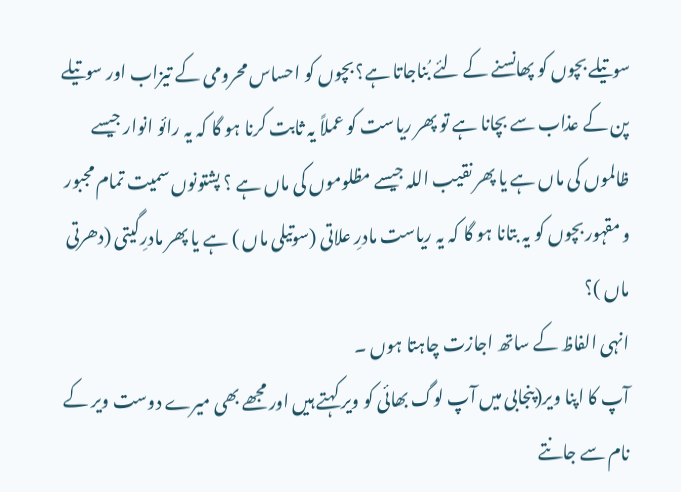سوتیلے بچوں کو پھانسنے کے لئے بُناجاتا ہے؟ بچوں کو احساس محرومی کے تیزاب اور سوتیلے پن کے عذاب سے بچانا ہے تو پھر ریاست کو عملاً یہ ثابت کرنا ہو گا کہ یہ رائو انوار جیسے ظالموں کی ماں ہے یا پھر نقیب اللہ جیسے مظلوموں کی ماں ہے ؟ پشتونوں سمیت تمام مجبور و مقہور بچوں کو یہ بتانا ہو گا کہ یہ ریاست مادرِ علاتی (سوتیلی ماں ) ہے یا پھر مادرِگیتی (دھرتی ماں )؟
انہی الفاظ کے ساتھ اجازت چاہتا ہوں ۔
آپ کا اپنا ویر(پنجابی میں آپ لوگ بھائی کو ویر کہتے ہیں اور مجھے بھی میرے دوست ویر کے نام سے جانتے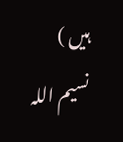ہیں )
نسیم اللہ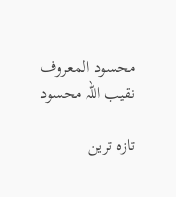محسود المعروف نقیب اللہ محسود

تازہ ترین